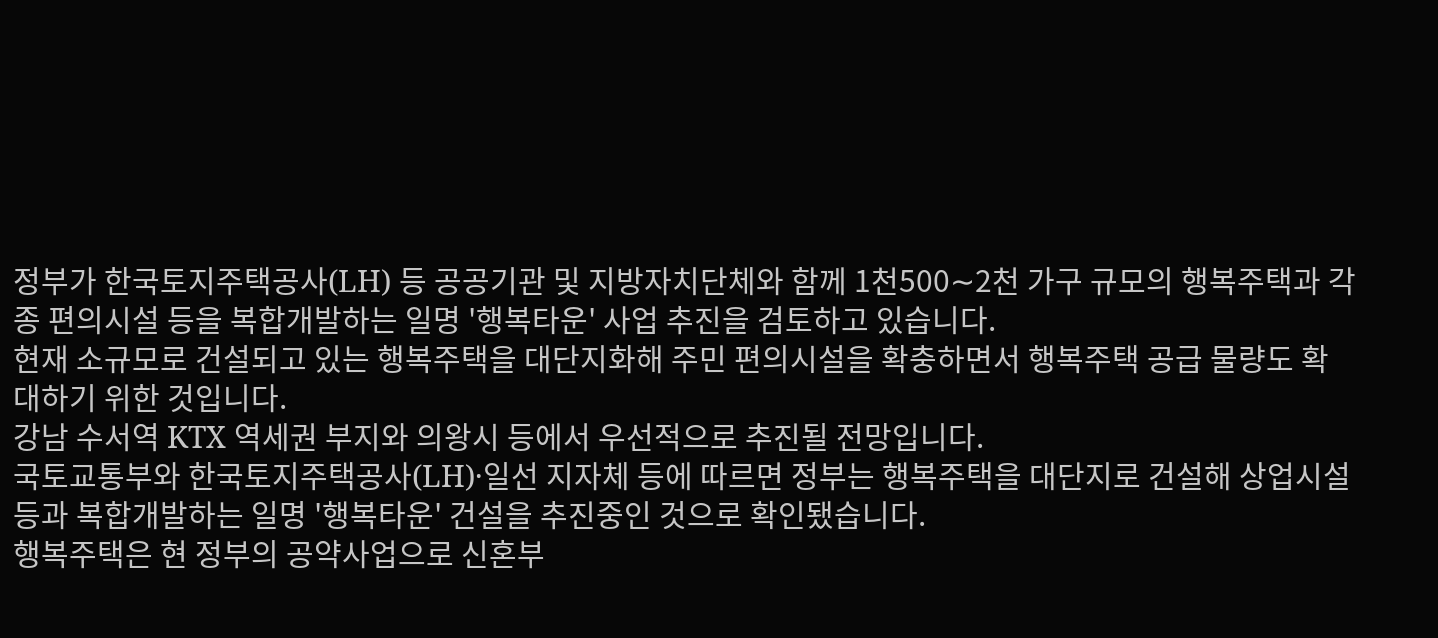정부가 한국토지주택공사(LH) 등 공공기관 및 지방자치단체와 함께 1천500∼2천 가구 규모의 행복주택과 각종 편의시설 등을 복합개발하는 일명 '행복타운' 사업 추진을 검토하고 있습니다.
현재 소규모로 건설되고 있는 행복주택을 대단지화해 주민 편의시설을 확충하면서 행복주택 공급 물량도 확대하기 위한 것입니다.
강남 수서역 KTX 역세권 부지와 의왕시 등에서 우선적으로 추진될 전망입니다.
국토교통부와 한국토지주택공사(LH)·일선 지자체 등에 따르면 정부는 행복주택을 대단지로 건설해 상업시설 등과 복합개발하는 일명 '행복타운' 건설을 추진중인 것으로 확인됐습니다.
행복주택은 현 정부의 공약사업으로 신혼부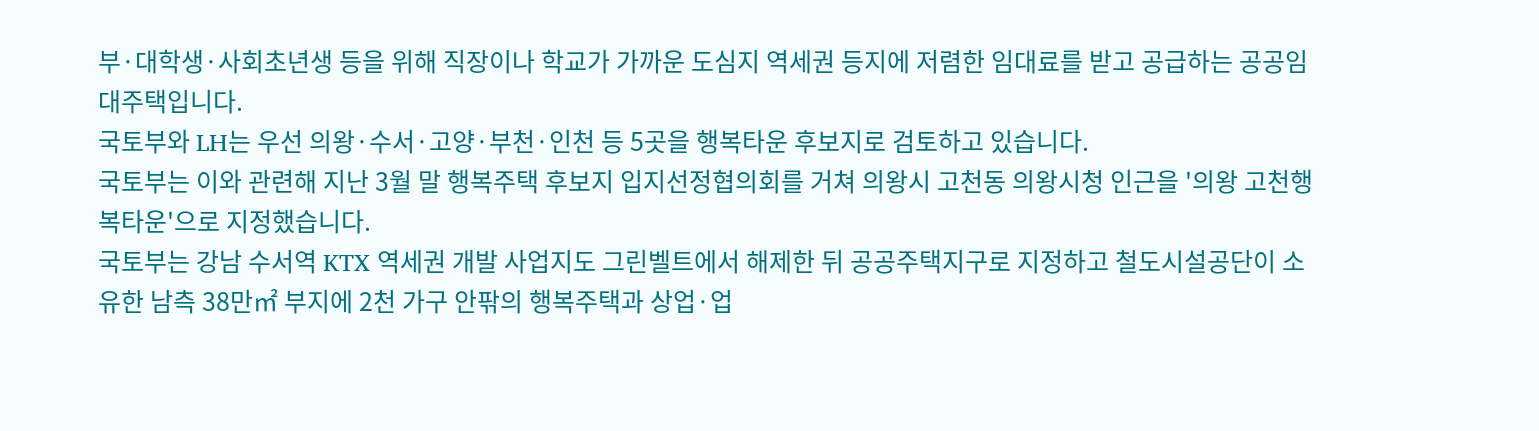부·대학생·사회초년생 등을 위해 직장이나 학교가 가까운 도심지 역세권 등지에 저렴한 임대료를 받고 공급하는 공공임대주택입니다.
국토부와 LH는 우선 의왕·수서·고양·부천·인천 등 5곳을 행복타운 후보지로 검토하고 있습니다.
국토부는 이와 관련해 지난 3월 말 행복주택 후보지 입지선정협의회를 거쳐 의왕시 고천동 의왕시청 인근을 '의왕 고천행복타운'으로 지정했습니다.
국토부는 강남 수서역 KTX 역세권 개발 사업지도 그린벨트에서 해제한 뒤 공공주택지구로 지정하고 철도시설공단이 소유한 남측 38만㎡ 부지에 2천 가구 안팎의 행복주택과 상업·업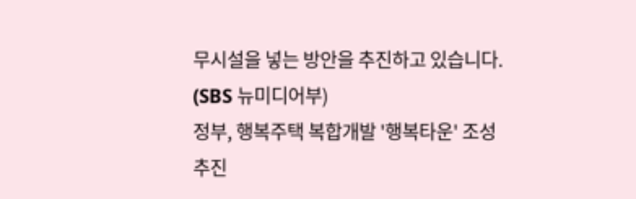무시설을 넣는 방안을 추진하고 있습니다.
(SBS 뉴미디어부)
정부, 행복주택 복합개발 '행복타운' 조성 추진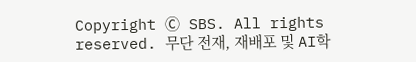Copyright Ⓒ SBS. All rights reserved. 무단 전재, 재배포 및 AI학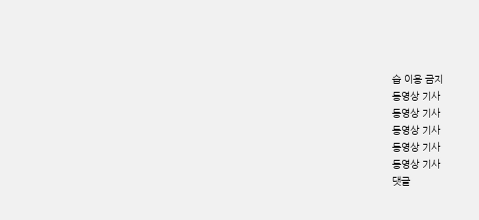습 이용 금지
동영상 기사
동영상 기사
동영상 기사
동영상 기사
동영상 기사
댓글